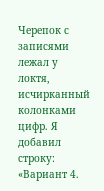Черепок с записями лежал у локтя, исчирканный колонками цифр. Я добавил строку: «Вариант 4.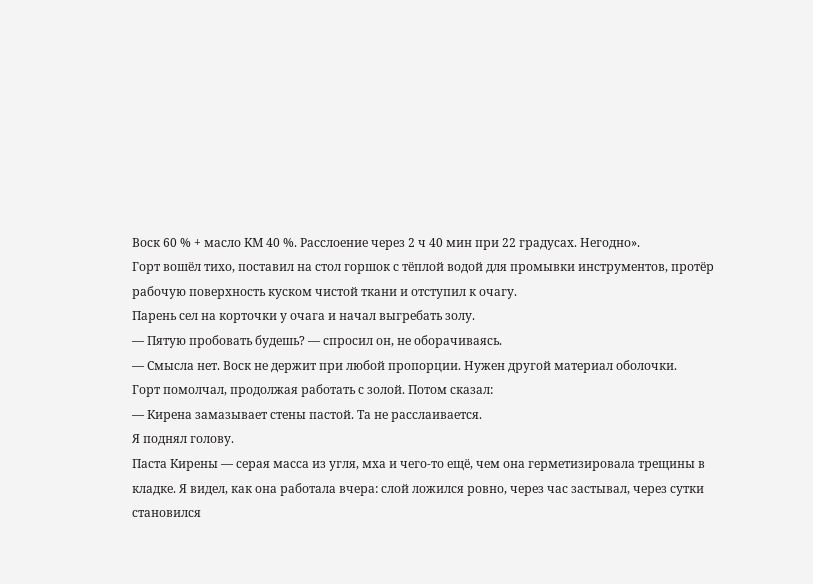Воск 60 % + масло КМ 40 %. Расслоение через 2 ч 40 мин при 22 градусах. Негодно».
Горт вошёл тихо, поставил на стол горшок с тёплой водой для промывки инструментов, протёр рабочую поверхность куском чистой ткани и отступил к очагу.
Парень сел на корточки у очага и начал выгребать золу.
— Пятую пробовать будешь? — спросил он, не оборачиваясь.
— Смысла нет. Воск не держит при любой пропорции. Нужен другой материал оболочки.
Горт помолчал, продолжая работать с золой. Потом сказал:
— Кирена замазывает стены пастой. Та не расслаивается.
Я поднял голову.
Паста Кирены — серая масса из угля, мха и чего-то ещё, чем она герметизировала трещины в кладке. Я видел, как она работала вчера: слой ложился ровно, через час застывал, через сутки становился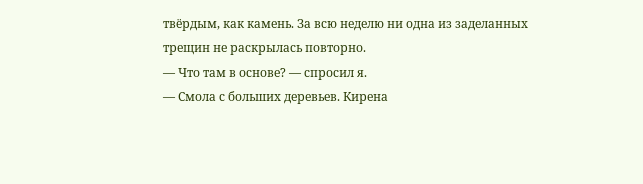твёрдым, как камень. За всю неделю ни одна из заделанных трещин не раскрылась повторно.
— Что там в основе? — спросил я.
— Смола с больших деревьев. Кирена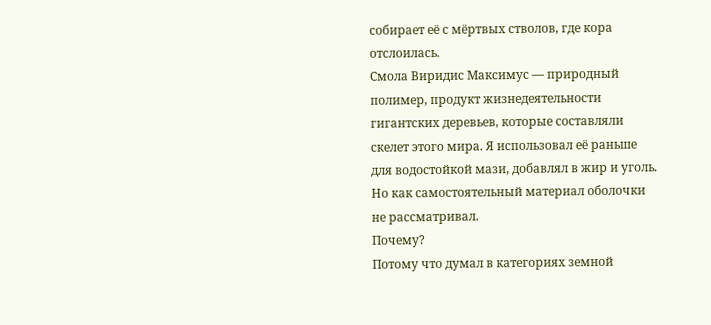собирает её с мёртвых стволов, где кора отслоилась.
Смола Виридис Максимус — природный полимер, продукт жизнедеятельности гигантских деревьев, которые составляли скелет этого мира. Я использовал её раньше для водостойкой мази, добавлял в жир и уголь. Но как самостоятельный материал оболочки не рассматривал.
Почему?
Потому что думал в категориях земной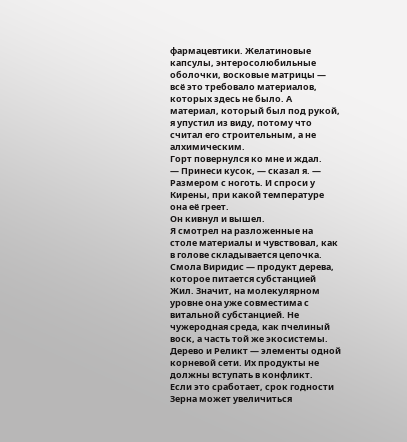фармацевтики. Желатиновые капсулы, энтеросолюбильные оболочки, восковые матрицы — всё это требовало материалов, которых здесь не было. А материал, который был под рукой, я упустил из виду, потому что считал его строительным, а не алхимическим.
Горт повернулся ко мне и ждал.
— Принеси кусок, — сказал я. — Размером с ноготь. И спроси у Кирены, при какой температуре она её греет.
Он кивнул и вышел.
Я смотрел на разложенные на столе материалы и чувствовал, как в голове складывается цепочка. Смола Виридис — продукт дерева, которое питается субстанцией Жил. Значит, на молекулярном уровне она уже совместима с витальной субстанцией. Не чужеродная среда, как пчелиный воск, а часть той же экосистемы. Дерево и Реликт — элементы одной корневой сети. Их продукты не должны вступать в конфликт.
Если это сработает, срок годности Зерна может увеличиться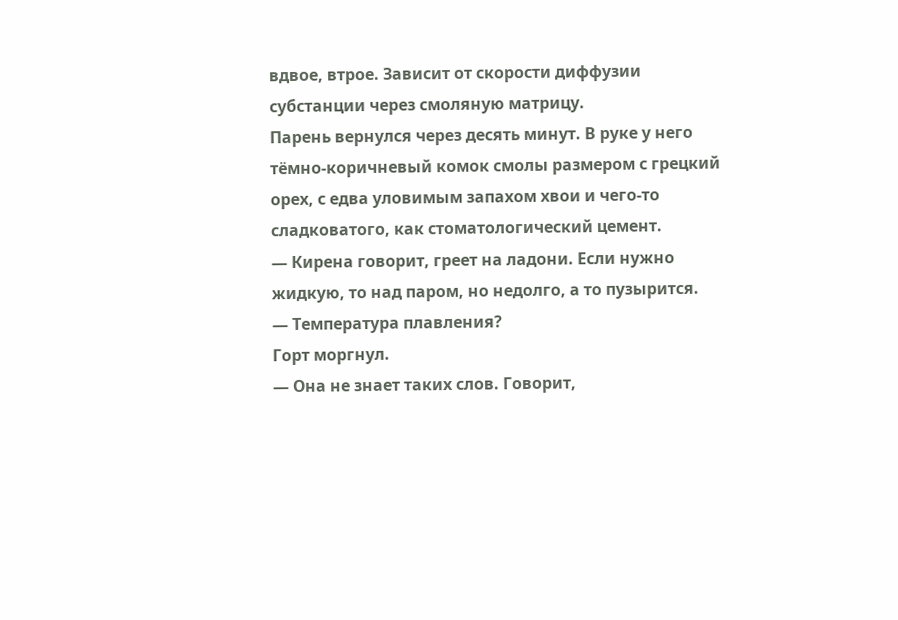вдвое, втрое. Зависит от скорости диффузии субстанции через смоляную матрицу.
Парень вернулся через десять минут. В руке у него тёмно-коричневый комок смолы размером с грецкий орех, с едва уловимым запахом хвои и чего-то сладковатого, как стоматологический цемент.
— Кирена говорит, греет на ладони. Если нужно жидкую, то над паром, но недолго, а то пузырится.
— Температура плавления?
Горт моргнул.
— Она не знает таких слов. Говорит,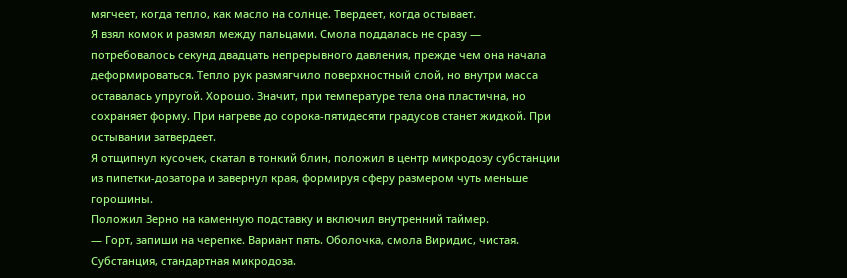мягчеет, когда тепло, как масло на солнце. Твердеет, когда остывает.
Я взял комок и размял между пальцами. Смола поддалась не сразу — потребовалось секунд двадцать непрерывного давления, прежде чем она начала деформироваться. Тепло рук размягчило поверхностный слой, но внутри масса оставалась упругой. Хорошо. Значит, при температуре тела она пластична, но сохраняет форму. При нагреве до сорока-пятидесяти градусов станет жидкой. При остывании затвердеет.
Я отщипнул кусочек, скатал в тонкий блин, положил в центр микродозу субстанции из пипетки-дозатора и завернул края, формируя сферу размером чуть меньше горошины.
Положил Зерно на каменную подставку и включил внутренний таймер.
— Горт, запиши на черепке. Вариант пять. Оболочка, смола Виридис, чистая. Субстанция, стандартная микродоза.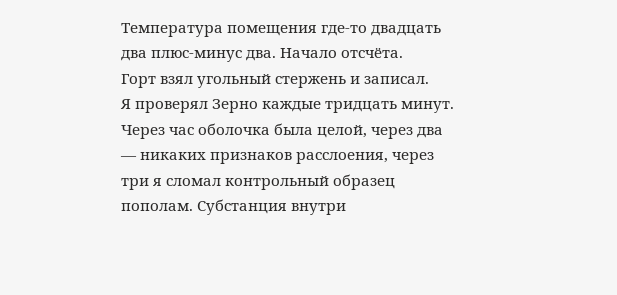Температура помещения где-то двадцать два плюс-минус два. Начало отсчёта.
Горт взял угольный стержень и записал.
Я проверял Зерно каждые тридцать минут. Через час оболочка была целой, через два — никаких признаков расслоения, через три я сломал контрольный образец пополам. Субстанция внутри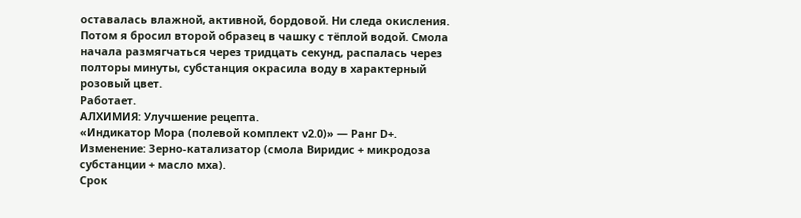оставалась влажной, активной, бордовой. Ни следа окисления.
Потом я бросил второй образец в чашку с тёплой водой. Смола начала размягчаться через тридцать секунд, распалась через полторы минуты, субстанция окрасила воду в характерный розовый цвет.
Работает.
АЛХИМИЯ: Улучшение рецепта.
«Индикатор Мора (полевой комплект v2.0)» — Ранг D+.
Изменение: Зерно-катализатор (смола Виридис + микродоза субстанции + масло мха).
Срок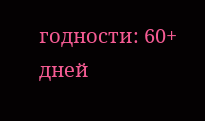годности: 60+ дней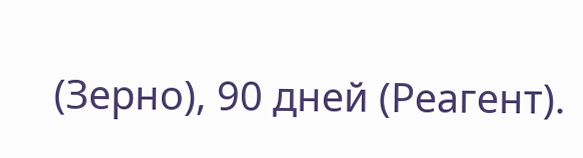(Зерно), 90 дней (Реагент).